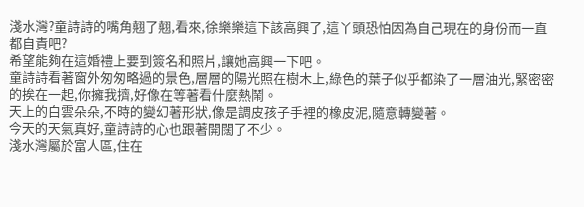淺水灣?童詩詩的嘴角翹了翹,看來,徐樂樂這下該高興了,這丫頭恐怕因為自己現在的身份而一直都自責吧?
希望能夠在這婚禮上要到簽名和照片,讓她高興一下吧。
童詩詩看著窗外匆匆略過的景色,層層的陽光照在樹木上,綠色的葉子似乎都染了一層油光,緊密密的挨在一起,你擁我擠,好像在等著看什麼熱鬧。
天上的白雲朵朵,不時的變幻著形狀,像是調皮孩子手裡的橡皮泥,隨意轉變著。
今天的天氣真好,童詩詩的心也跟著開闊了不少。
淺水灣屬於富人區,住在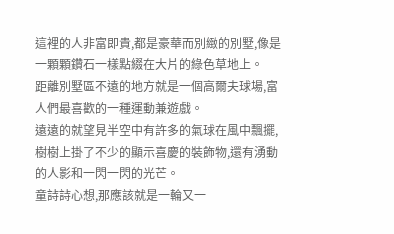這裡的人非富即貴,都是豪華而別緻的別墅,像是一顆顆鑽石一樣點綴在大片的綠色草地上。
距離別墅區不遠的地方就是一個高爾夫球場,富人們最喜歡的一種運動兼遊戲。
遠遠的就望見半空中有許多的氣球在風中飄擺,樹樹上掛了不少的顯示喜慶的裝飾物,還有湧動的人影和一閃一閃的光芒。
童詩詩心想,那應該就是一輪又一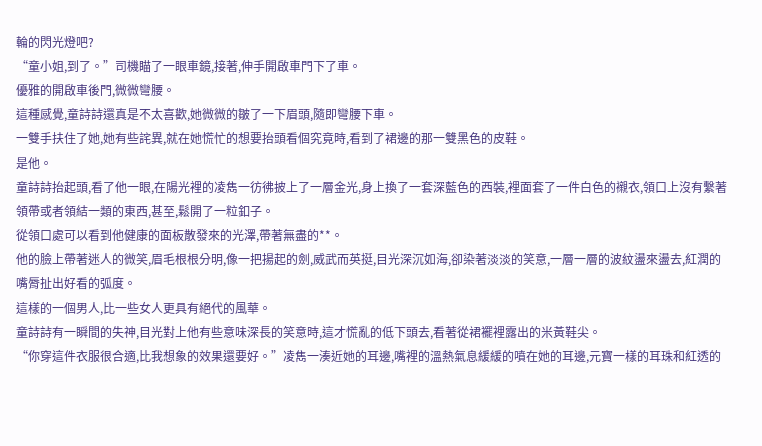輪的閃光燈吧?
“童小姐,到了。”司機瞄了一眼車鏡,接著,伸手開啟車門下了車。
優雅的開啟車後門,微微彎腰。
這種感覺,童詩詩還真是不太喜歡,她微微的皺了一下眉頭,隨即彎腰下車。
一雙手扶住了她,她有些詫異,就在她慌忙的想要抬頭看個究竟時,看到了裙邊的那一雙黑色的皮鞋。
是他。
童詩詩抬起頭,看了他一眼,在陽光裡的凌雋一彷彿披上了一層金光,身上換了一套深藍色的西裝,裡面套了一件白色的襯衣,領口上沒有繫著領帶或者領結一類的東西,甚至,鬆開了一粒釦子。
從領口處可以看到他健康的面板散發來的光澤,帶著無盡的**。
他的臉上帶著迷人的微笑,眉毛根根分明,像一把揚起的劍,威武而英挺,目光深沉如海,卻染著淡淡的笑意,一層一層的波紋盪來盪去,紅潤的嘴脣扯出好看的弧度。
這樣的一個男人,比一些女人更具有絕代的風華。
童詩詩有一瞬間的失神,目光對上他有些意味深長的笑意時,這才慌亂的低下頭去,看著從裙襬裡露出的米黃鞋尖。
“你穿這件衣服很合適,比我想象的效果還要好。”凌雋一湊近她的耳邊,嘴裡的溫熱氣息緩緩的噴在她的耳邊,元寶一樣的耳珠和紅透的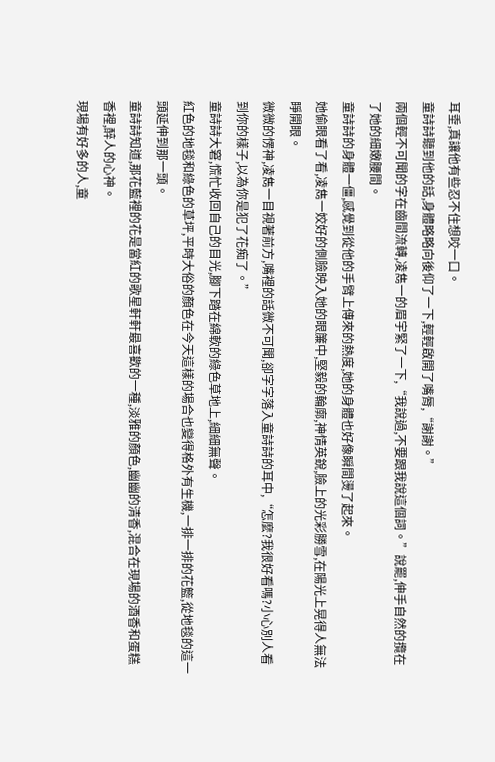耳垂,真讓他有些忍不住想咬一口。
童詩詩聽到他的話,身體略略向後仰了一下,輕輕啟開了嘴脣,“謝謝。”
兩個輕不可聞的字在齒間流轉,凌雋一的眉宇緊了一下,“我說過,不要跟我說這個詞。”說罷,伸手自然的攬在了她的細嫩腰間。
童詩詩的身體一僵,感覺到從他的手臂上傳來的熱度,她的身體也好像瞬間燙了起來。
她偷眼看了看,凌雋一姣好的側臉映入她的眼簾中,堅毅的輪廓,神情英銳,臉上的光彩勝雪,在陽光上晃得人無法睜開眼。
微微的愣神,凌雋一目視著前方,嘴裡的話微不可聞,卻字字落入童詩詩的耳中,“怎麼?我很好看嗎?小心別人看到你的樣子,以為你是犯了花痴了。”
童詩詩大窘,慌忙收回自己的目光,腳下踏在綿軟的綠色草地上,細細無聲。
紅色的地毯和綠色的草坪,平時大俗的顏色在今天這樣的場合也變得格外有生機,一排一排的花籃,從地毯的這一頭延伸到那一頭。
童詩詩知道,那花藍裡的花是當紅的歌星軒軒最喜歡的一種,淡雅的顏色,幽幽的清香,混合在現場的酒香和蛋糕香裡,醉人的心神。
現場有好多的人,童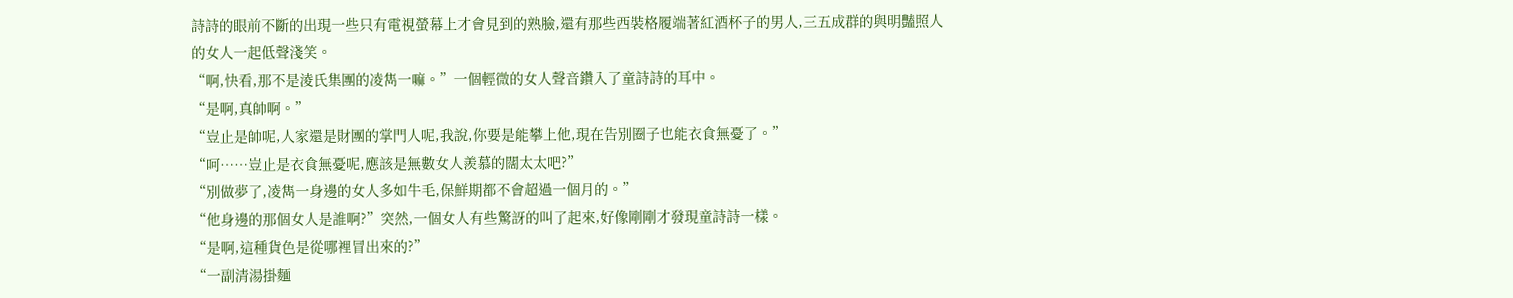詩詩的眼前不斷的出現一些只有電視螢幕上才會見到的熟臉,還有那些西裝格履端著紅酒杯子的男人,三五成群的與明豔照人的女人一起低聲淺笑。
“啊,快看,那不是淩氏集團的凌雋一嘛。”一個輕微的女人聲音鑽入了童詩詩的耳中。
“是啊,真帥啊。”
“豈止是帥呢,人家還是財團的掌門人呢,我說,你要是能攀上他,現在告別圈子也能衣食無憂了。”
“呵……豈止是衣食無憂呢,應該是無數女人羨慕的闊太太吧?”
“別做夢了,凌雋一身邊的女人多如牛毛,保鮮期都不會超過一個月的。”
“他身邊的那個女人是誰啊?”突然,一個女人有些驚訝的叫了起來,好像剛剛才發現童詩詩一樣。
“是啊,這種貨色是從哪裡冒出來的?”
“一副清湯掛麵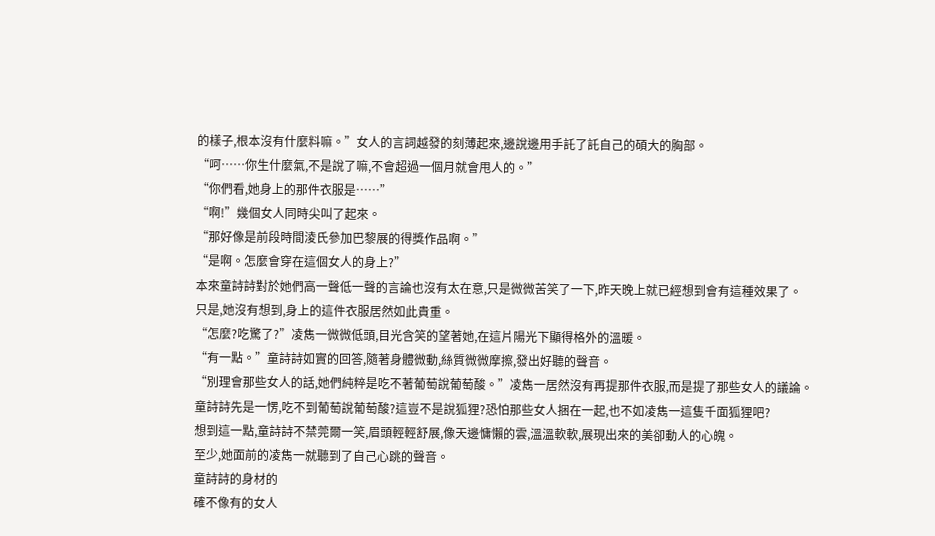的樣子,根本沒有什麼料嘛。”女人的言詞越發的刻薄起來,邊說邊用手託了託自己的碩大的胸部。
“呵……你生什麼氣,不是說了嘛,不會超過一個月就會甩人的。”
“你們看,她身上的那件衣服是……”
“啊!”幾個女人同時尖叫了起來。
“那好像是前段時間淩氏參加巴黎展的得獎作品啊。”
“是啊。怎麼會穿在這個女人的身上?”
本來童詩詩對於她們高一聲低一聲的言論也沒有太在意,只是微微苦笑了一下,昨天晚上就已經想到會有這種效果了。
只是,她沒有想到,身上的這件衣服居然如此貴重。
“怎麼?吃驚了?”凌雋一微微低頭,目光含笑的望著她,在這片陽光下顯得格外的溫暖。
“有一點。”童詩詩如實的回答,隨著身體微動,絲質微微摩擦,發出好聽的聲音。
“別理會那些女人的話,她們純粹是吃不著葡萄說葡萄酸。”凌雋一居然沒有再提那件衣服,而是提了那些女人的議論。
童詩詩先是一愣,吃不到葡萄說葡萄酸?這豈不是說狐狸?恐怕那些女人捆在一起,也不如凌雋一這隻千面狐狸吧?
想到這一點,童詩詩不禁莞爾一笑,眉頭輕輕舒展,像天邊慵懶的雲,溫溫軟軟,展現出來的美卻動人的心魄。
至少,她面前的凌雋一就聽到了自己心跳的聲音。
童詩詩的身材的
確不像有的女人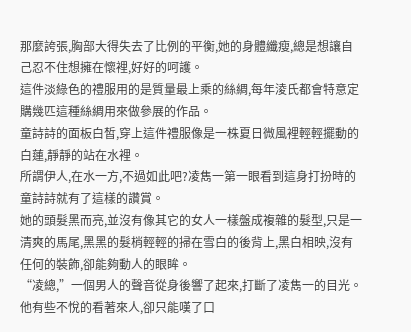那麼誇張,胸部大得失去了比例的平衡,她的身體纖瘦,總是想讓自己忍不住想擁在懷裡,好好的呵護。
這件淡綠色的禮服用的是質量最上乘的絲綢,每年淩氏都會特意定購幾匹這種絲綢用來做參展的作品。
童詩詩的面板白皙,穿上這件禮服像是一株夏日微風裡輕輕擺動的白蓮,靜靜的站在水裡。
所謂伊人,在水一方,不過如此吧?凌雋一第一眼看到這身打扮時的童詩詩就有了這樣的讚賞。
她的頭髮黑而亮,並沒有像其它的女人一樣盤成複雜的髮型,只是一清爽的馬尾,黑黑的髮梢輕輕的掃在雪白的後背上,黑白相映,沒有任何的裝飾,卻能夠動人的眼眸。
“凌總,”一個男人的聲音從身後響了起來,打斷了凌雋一的目光。
他有些不悅的看著來人,卻只能嘆了口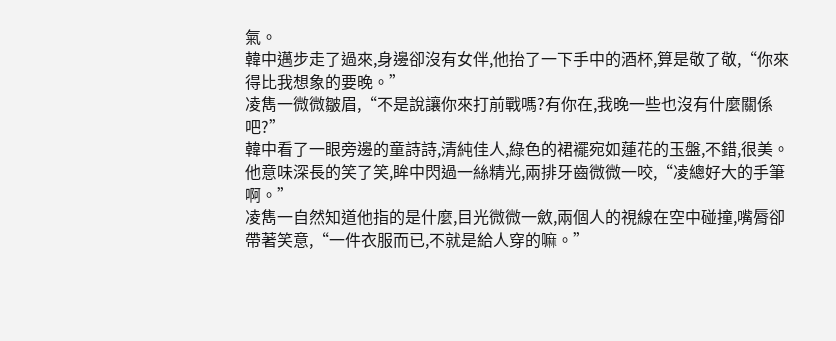氣。
韓中邁步走了過來,身邊卻沒有女伴,他抬了一下手中的酒杯,算是敬了敬,“你來得比我想象的要晚。”
凌雋一微微皺眉,“不是說讓你來打前戰嗎?有你在,我晚一些也沒有什麼關係吧?”
韓中看了一眼旁邊的童詩詩,清純佳人,綠色的裙襬宛如蓮花的玉盤,不錯,很美。
他意味深長的笑了笑,眸中閃過一絲精光,兩排牙齒微微一咬,“凌總好大的手筆啊。”
凌雋一自然知道他指的是什麼,目光微微一斂,兩個人的視線在空中碰撞,嘴脣卻帶著笑意,“一件衣服而已,不就是給人穿的嘛。”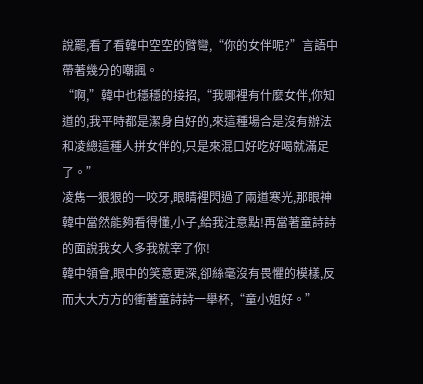說罷,看了看韓中空空的臂彎,“你的女伴呢?”言語中帶著幾分的嘲諷。
“啊,”韓中也穩穩的接招,“我哪裡有什麼女伴,你知道的,我平時都是潔身自好的,來這種場合是沒有辦法和凌總這種人拼女伴的,只是來混口好吃好喝就滿足了。”
凌雋一狠狠的一咬牙,眼睛裡閃過了兩道寒光,那眼神韓中當然能夠看得懂,小子,給我注意點!再當著童詩詩的面說我女人多我就宰了你!
韓中領會,眼中的笑意更深,卻絲毫沒有畏懼的模樣,反而大大方方的衝著童詩詩一舉杯,“童小姐好。”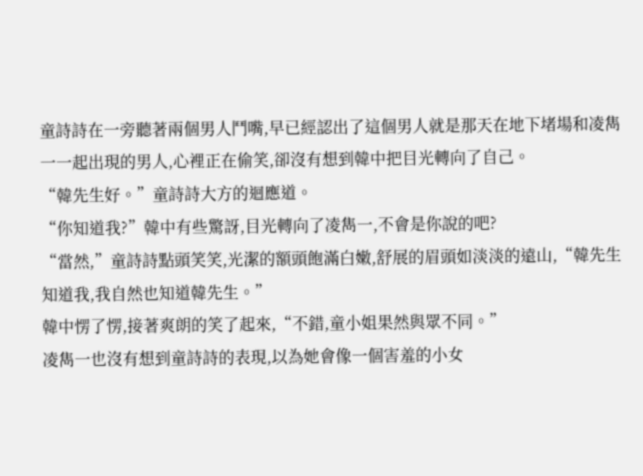童詩詩在一旁聽著兩個男人鬥嘴,早已經認出了這個男人就是那天在地下堵場和凌雋一一起出現的男人,心裡正在偷笑,卻沒有想到韓中把目光轉向了自己。
“韓先生好。”童詩詩大方的迴應道。
“你知道我?”韓中有些驚訝,目光轉向了凌雋一,不會是你說的吧?
“當然,”童詩詩點頭笑笑,光潔的額頭飽滿白嫩,舒展的眉頭如淡淡的遠山,“韓先生知道我,我自然也知道韓先生。”
韓中愣了愣,接著爽朗的笑了起來,“不錯,童小姐果然與眾不同。”
凌雋一也沒有想到童詩詩的表現,以為她會像一個害羞的小女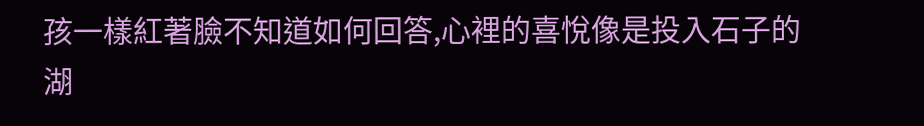孩一樣紅著臉不知道如何回答,心裡的喜悅像是投入石子的湖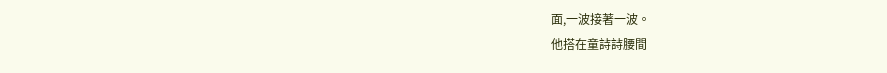面,一波接著一波。
他搭在童詩詩腰間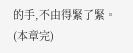的手,不由得緊了緊。
(本章完)